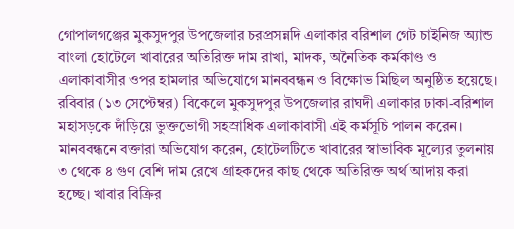গোপালগঞ্জের মুকসুদপুর উপজেলার চরপ্রসন্নদি এলাকার বরিশাল গেট চাইনিজ অ্যান্ড বাংলা হোটেলে খাবারের অতিরিক্ত দাম রাখা, মাদক, অনৈতিক কর্মকাণ্ড ও এলাকাবাসীর ওপর হামলার অভিযোগে মানববন্ধন ও বিক্ষোভ মিছিল অনুষ্ঠিত হয়েছে।
রবিবার (১৩ সেপ্টেম্বর) বিকেলে মুকসুদপুর উপজেলার রাঘদী এলাকার ঢাকা-বরিশাল মহাসড়কে দাঁড়িয়ে ভুক্তভোগী সহস্রাধিক এলাকাবাসী এই কর্মসূচি পালন করেন।
মানববন্ধনে বক্তারা অভিযোগ করেন, হোটেলটিতে খাবারের স্বাভাবিক মূল্যের তুলনায় ৩ থেকে ৪ গুণ বেশি দাম রেখে গ্রাহকদের কাছ থেকে অতিরিক্ত অর্থ আদায় করা হচ্ছে। খাবার বিক্রির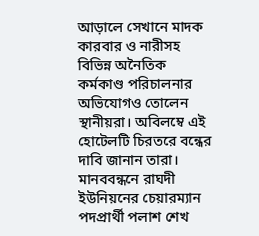আড়ালে সেখানে মাদক কারবার ও নারীসহ বিভিন্ন অনৈতিক কর্মকাণ্ড পরিচালনার অভিযোগও তোলেন স্থানীয়রা। অবিলম্বে এই হোটেলটি চিরতরে বন্ধের দাবি জানান তারা।
মানববন্ধনে রাঘদী ইউনিয়নের চেয়ারম্যান পদপ্রার্থী পলাশ শেখ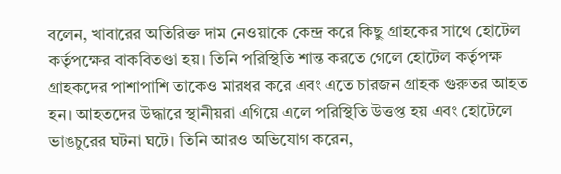বলেন, খাবারের অতিরিক্ত দাম নেওয়াকে কেন্দ্র করে কিছু গ্রাহকের সাথে হোটেল কর্তৃপক্ষের বাকবিতণ্ডা হয়। তিনি পরিস্থিতি শান্ত করতে গেলে হোটেল কর্তৃপক্ষ গ্রাহকদের পাশাপাশি তাকেও মারধর করে এবং এতে চারজন গ্রাহক গুরুতর আহত হন। আহতদের উদ্ধারে স্থানীয়রা এগিয়ে এলে পরিস্থিতি উত্তপ্ত হয় এবং হোটেলে ভাঙচুরের ঘটনা ঘটে। তিনি আরও অভিযোগ করেন,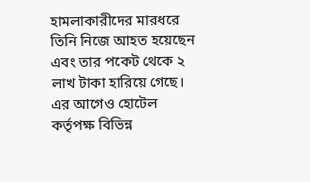হামলাকারীদের মারধরে তিনি নিজে আহত হয়েছেন এবং তার পকেট থেকে ২ লাখ টাকা হারিয়ে গেছে। এর আগেও হোটেল কর্তৃপক্ষ বিভিন্ন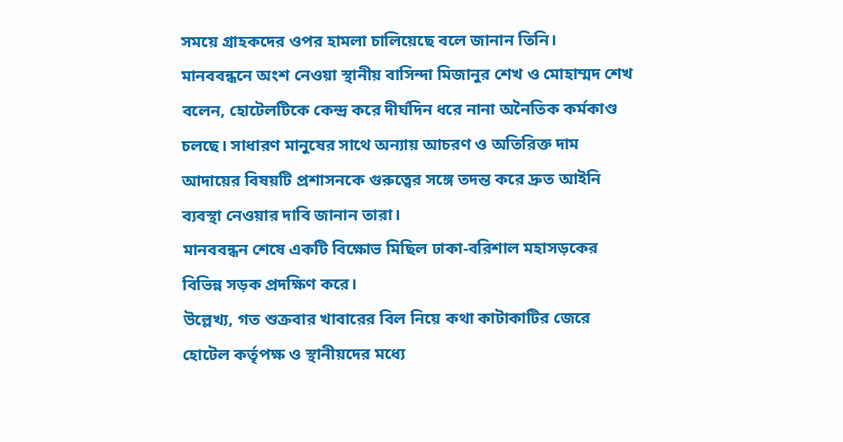সময়ে গ্রাহকদের ওপর হামলা চালিয়েছে বলে জানান তিনি।
মানববন্ধনে অংশ নেওয়া স্থানীয় বাসিন্দা মিজানুর শেখ ও মোহাম্মদ শেখ বলেন, হোটেলটিকে কেন্দ্র করে দীর্ঘদিন ধরে নানা অনৈতিক কর্মকাণ্ড চলছে। সাধারণ মানুষের সাথে অন্যায় আচরণ ও অতিরিক্ত দাম আদায়ের বিষয়টি প্রশাসনকে গুরুত্বের সঙ্গে তদন্ত করে দ্রুত আইনি ব্যবস্থা নেওয়ার দাবি জানান তারা।
মানববন্ধন শেষে একটি বিক্ষোভ মিছিল ঢাকা-বরিশাল মহাসড়কের বিভিন্ন সড়ক প্রদক্ষিণ করে।
উল্লেখ্য, গত শুক্রবার খাবারের বিল নিয়ে কথা কাটাকাটির জেরে হোটেল কর্তৃপক্ষ ও স্থানীয়দের মধ্যে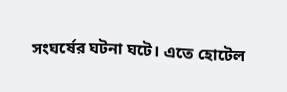সংঘর্ষের ঘটনা ঘটে। এতে হোটেল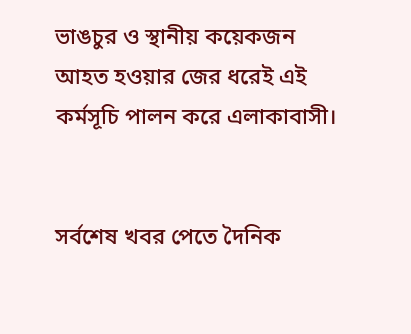ভাঙচুর ও স্থানীয় কয়েকজন আহত হওয়ার জের ধরেই এই কর্মসূচি পালন করে এলাকাবাসী।


সর্বশেষ খবর পেতে দৈনিক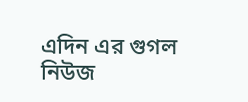এদিন এর গুগল নিউজ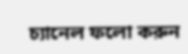চ্যানেল ফলো করুন